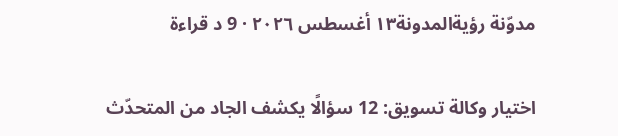مدوّنة رؤيةالمدونة١٣ أغسطس ٢٠٢٦ · 9 د قراءة

اختيار وكالة تسويق: 12 سؤالًا يكشف الجاد من المتحدّث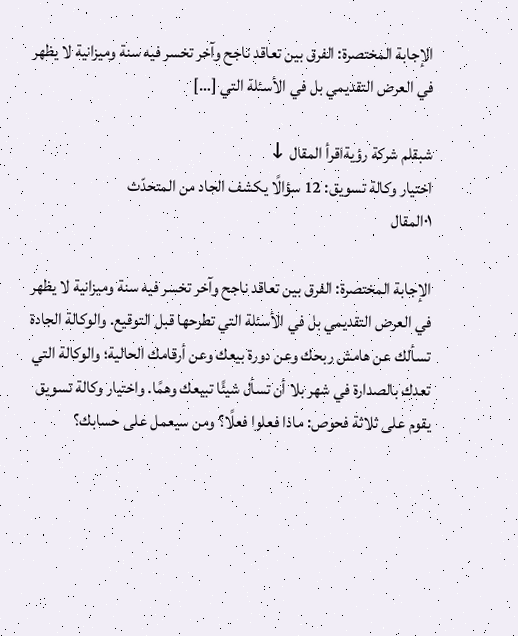الإجابة المختصرة: الفرق بين تعاقد ناجح وآخر تخسر فيه سنة وميزانية لا يظهر في العرض التقديمي بل في الأسئلة التي […]

شبقلم شركة رؤيةاقرأ المقال ↓
اختيار وكالة تسويق: 12 سؤالًا يكشف الجاد من المتحدّث
٠١المقال

الإجابة المختصرة: الفرق بين تعاقد ناجح وآخر تخسر فيه سنة وميزانية لا يظهر في العرض التقديمي بل في الأسئلة التي تطرحها قبل التوقيع. والوكالة الجادة تسألك عن هامش ربحك وعن دورة بيعك وعن أرقامك الحالية؛ والوكالة التي تعدك بالصدارة في شهر بلا أن تسأل شيئًا تبيعك وهمًا. واختيار وكالة تسويق يقوم على ثلاثة فحوص: ماذا فعلوا فعلًا؟ ومن سيعمل على حسابك؟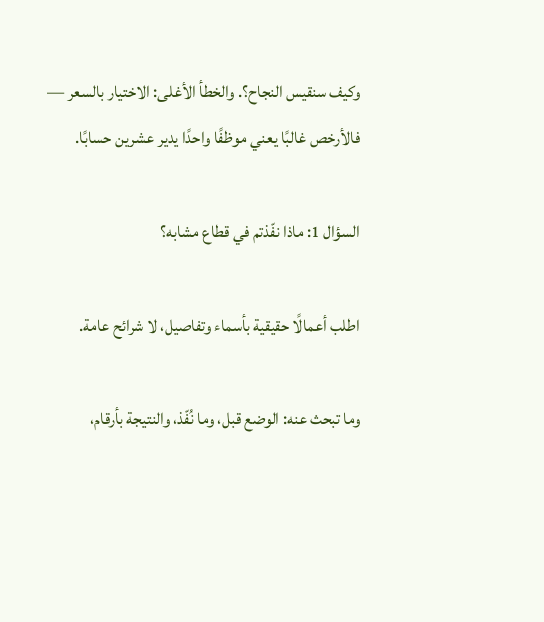وكيف سنقيس النجاح؟. والخطأ الأغلى: الاختيار بالسعر — فالأرخص غالبًا يعني موظفًا واحدًا يدير عشرين حسابًا.

السؤال 1: ماذا نفّذتم في قطاع مشابه؟

اطلب أعمالًا حقيقية بأسماء وتفاصيل، لا شرائح عامة.

وما تبحث عنه: الوضع قبل، وما نُفّذ، والنتيجة بأرقام،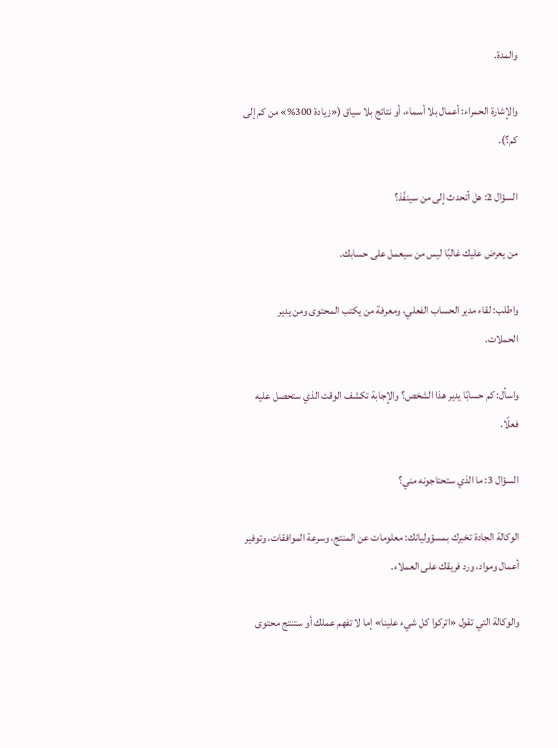والمدة.

والإشارة الحمراء: أعمال بلا أسماء، أو نتائج بلا سياق («زيادة 300%» من كم إلى كم؟).

السؤال 2: هل أتحدث إلى من سينفّذ؟

من يعرض عليك غالبًا ليس من سيعمل على حسابك.

واطلب: لقاء مدير الحساب الفعلي، ومعرفة من يكتب المحتوى ومن يدير الحملات.

واسأل: كم حسابًا يدير هذا الشخص؟ والإجابة تكشف الوقت الذي ستحصل عليه فعلًا.

السؤال 3: ما الذي ستحتاجونه مني؟

الوكالة الجادة تخبرك بمسؤولياتك: معلومات عن المنتج، وسرعة الموافقات، وتوفير أعمال ومواد، ورد فريقك على العملاء.

والوكالة التي تقول «اتركوا كل شيء علينا» إما لا تفهم عملك أو ستنتج محتوى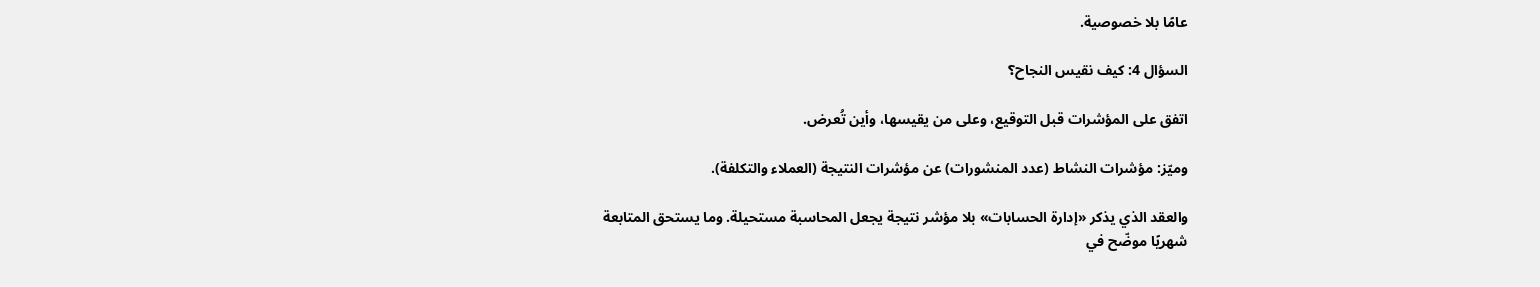عامًا بلا خصوصية.

السؤال 4: كيف نقيس النجاح؟

اتفق على المؤشرات قبل التوقيع، وعلى من يقيسها، وأين تُعرض.

وميّز: مؤشرات النشاط (عدد المنشورات) عن مؤشرات النتيجة (العملاء والتكلفة).

والعقد الذي يذكر «إدارة الحسابات» بلا مؤشر نتيجة يجعل المحاسبة مستحيلة. وما يستحق المتابعة شهريًا موضّح في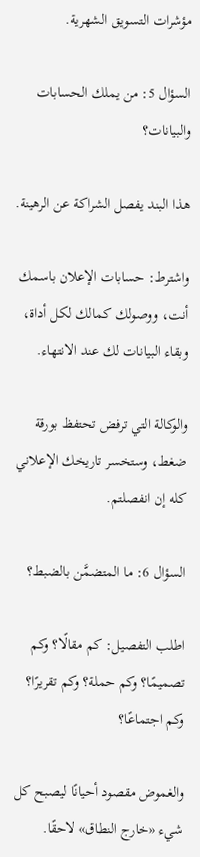مؤشرات التسويق الشهرية.

السؤال 5: من يملك الحسابات والبيانات؟

هذا البند يفصل الشراكة عن الرهينة.

واشترط: حسابات الإعلان باسمك أنت، ووصولك كمالك لكل أداة، وبقاء البيانات لك عند الانتهاء.

والوكالة التي ترفض تحتفظ بورقة ضغط، وستخسر تاريخك الإعلاني كله إن انفصلتم.

السؤال 6: ما المتضمَّن بالضبط؟

اطلب التفصيل: كم مقالًا؟ وكم تصميمًا؟ وكم حملة؟ وكم تقريرًا؟ وكم اجتماعًا؟

والغموض مقصود أحيانًا ليصبح كل شيء «خارج النطاق» لاحقًا.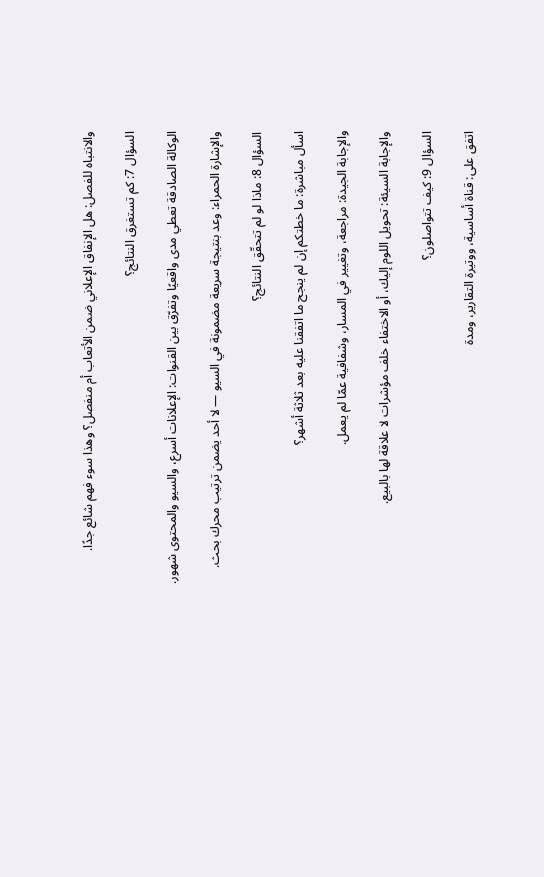والانتباه للفصل: هل الإنفاق الإعلاني ضمن الأتعاب أم منفصل؟ وهذا سوء فهم شائع جدًا.

السؤال 7: كم تستغرق النتائج؟

الوكالة الصادقة تعطي مدى واقعيًا وتفرّق بين القنوات: الإعلانات أسرع، والسيو والمحتوى شهور.

والإشارة الحمراء: وعد بنتيجة سريعة مضمونة في السيو — لا أحد يضمن ترتيب محرك بحث.

السؤال 8: ماذا لو لم تتحقّق النتائج؟

اسأل مباشرة: ما خطتكم إن لم ينجح ما اتفقنا عليه بعد ثلاثة أشهر؟

والإجابة الجيدة: مراجعة، وتغيير في المسار، وشفافية عمّا لم يعمل.

والإجابة السيئة: تحويل اللوم إليك، أو الاختفاء خلف مؤشرات لا علاقة لها بالبيع.

السؤال 9: كيف تتواصلون؟

اتفق على: قناة أساسية، ووتيرة التقارير، ومدة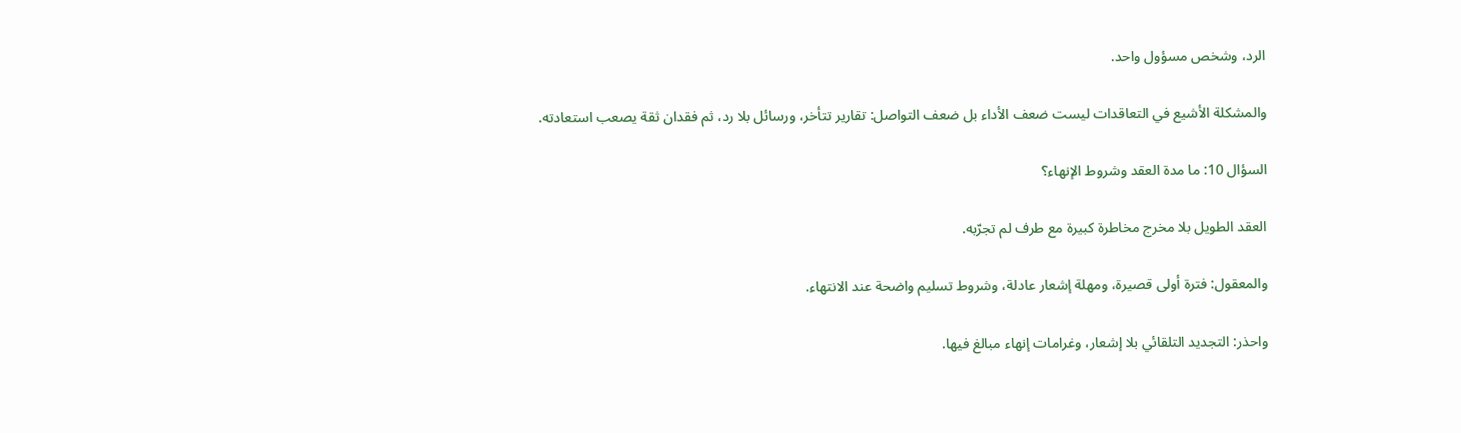الرد، وشخص مسؤول واحد.

والمشكلة الأشيع في التعاقدات ليست ضعف الأداء بل ضعف التواصل: تقارير تتأخر، ورسائل بلا رد، ثم فقدان ثقة يصعب استعادته.

السؤال 10: ما مدة العقد وشروط الإنهاء؟

العقد الطويل بلا مخرج مخاطرة كبيرة مع طرف لم تجرّبه.

والمعقول: فترة أولى قصيرة، ومهلة إشعار عادلة، وشروط تسليم واضحة عند الانتهاء.

واحذر: التجديد التلقائي بلا إشعار، وغرامات إنهاء مبالغ فيها.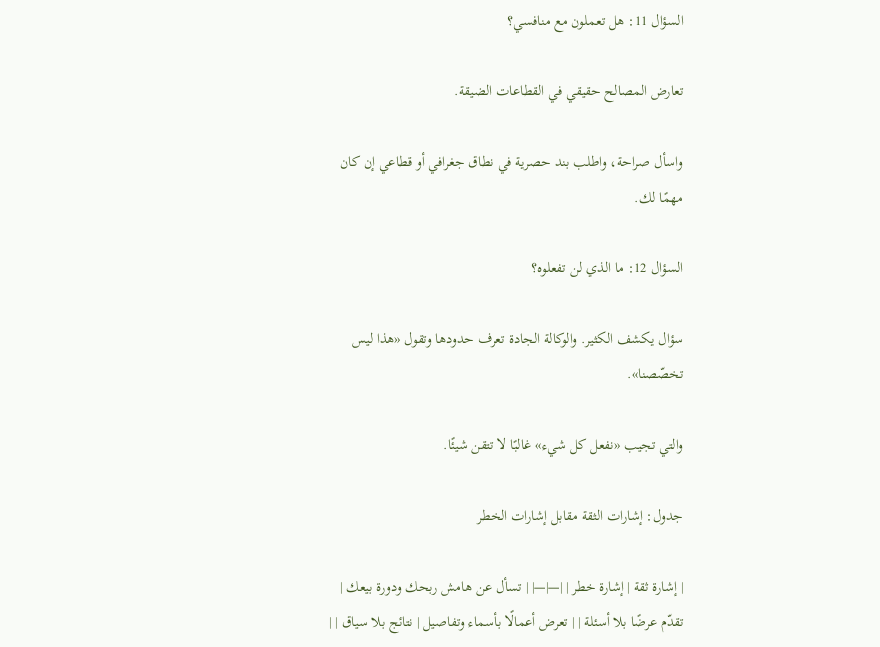السؤال 11: هل تعملون مع منافسي؟

تعارض المصالح حقيقي في القطاعات الضيقة.

واسأل صراحة، واطلب بند حصرية في نطاق جغرافي أو قطاعي إن كان مهمًا لك.

السؤال 12: ما الذي لن تفعلوه؟

سؤال يكشف الكثير. والوكالة الجادة تعرف حدودها وتقول «هذا ليس تخصّصنا».

والتي تجيب «نفعل كل شيء» غالبًا لا تتقن شيئًا.

جدول: إشارات الثقة مقابل إشارات الخطر

| إشارة ثقة | إشارة خطر | |—|—| | تسأل عن هامش ربحك ودورة بيعك | تقدّم عرضًا بلا أسئلة | | تعرض أعمالًا بأسماء وتفاصيل | نتائج بلا سياق | |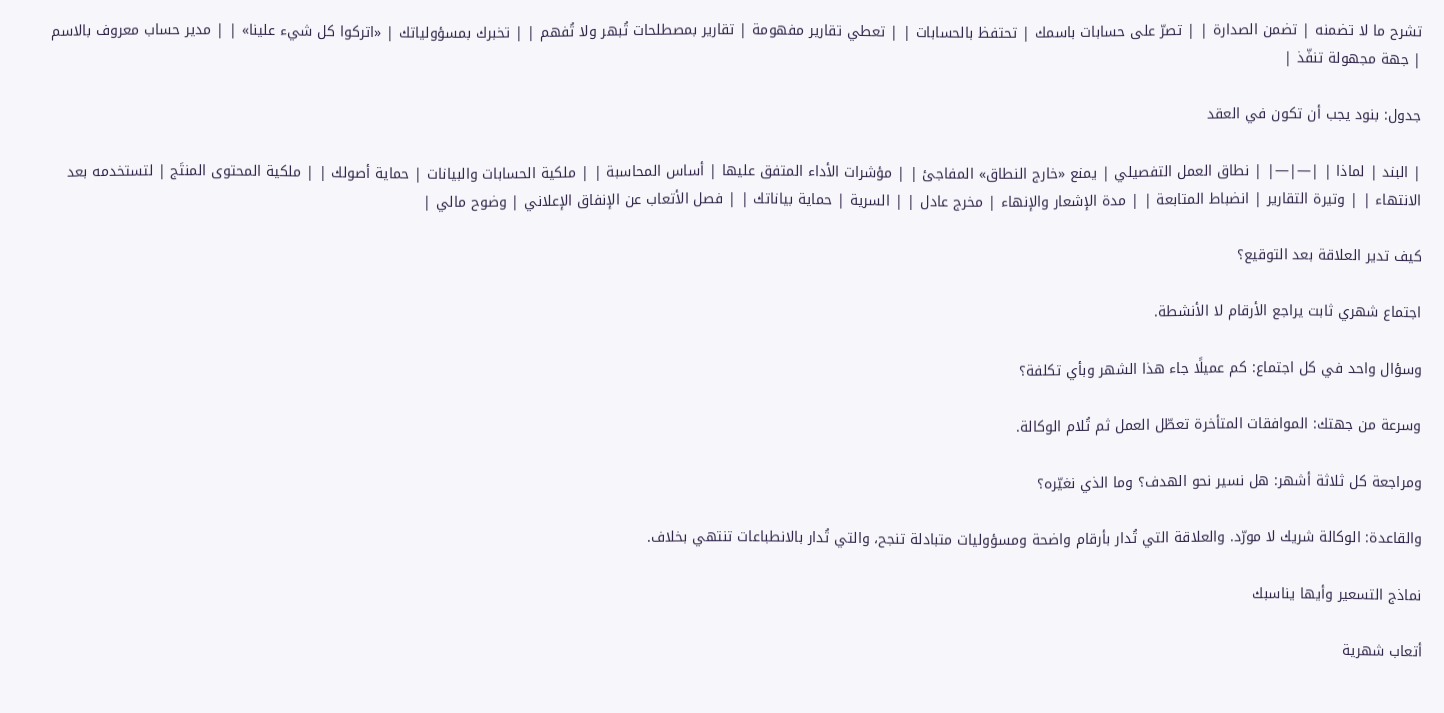تشرح ما لا تضمنه | تضمن الصدارة | | تصرّ على حسابات باسمك | تحتفظ بالحسابات | | تعطي تقارير مفهومة | تقارير بمصطلحات تُبهر ولا تُفهم | | تخبرك بمسؤولياتك | «اتركوا كل شيء علينا» | | مدير حساب معروف بالاسم | جهة مجهولة تنفّذ |

جدول: بنود يجب أن تكون في العقد

| البند | لماذا | |—|—| | نطاق العمل التفصيلي | يمنع «خارج النطاق» المفاجئ | | مؤشرات الأداء المتفق عليها | أساس المحاسبة | | ملكية الحسابات والبيانات | حماية أصولك | | ملكية المحتوى المنتَج | لتستخدمه بعد الانتهاء | | وتيرة التقارير | انضباط المتابعة | | مدة الإشعار والإنهاء | مخرج عادل | | السرية | حماية بياناتك | | فصل الأتعاب عن الإنفاق الإعلاني | وضوح مالي |

كيف تدير العلاقة بعد التوقيع؟

اجتماع شهري ثابت يراجع الأرقام لا الأنشطة.

وسؤال واحد في كل اجتماع: كم عميلًا جاء هذا الشهر وبأي تكلفة؟

وسرعة من جهتك: الموافقات المتأخرة تعطّل العمل ثم تُلام الوكالة.

ومراجعة كل ثلاثة أشهر: هل نسير نحو الهدف؟ وما الذي نغيّره؟

والقاعدة: الوكالة شريك لا مورّد. والعلاقة التي تُدار بأرقام واضحة ومسؤوليات متبادلة تنجح، والتي تُدار بالانطباعات تنتهي بخلاف.

نماذج التسعير وأيها يناسبك

أتعاب شهرية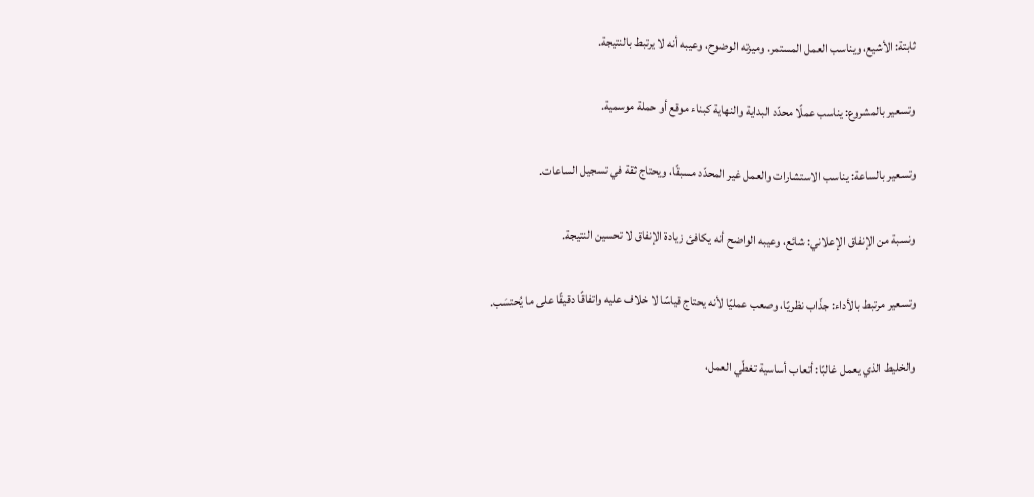ثابتة: الأشيع، ويناسب العمل المستمر. وميزته الوضوح، وعيبه أنه لا يرتبط بالنتيجة.

وتسعير بالمشروع: يناسب عملًا محدّد البداية والنهاية كبناء موقع أو حملة موسمية.

وتسعير بالساعة: يناسب الاستشارات والعمل غير المحدّد مسبقًا، ويحتاج ثقة في تسجيل الساعات.

ونسبة من الإنفاق الإعلاني: شائع، وعيبه الواضح أنه يكافئ زيادة الإنفاق لا تحسين النتيجة.

وتسعير مرتبط بالأداء: جذّاب نظريًا، وصعب عمليًا لأنه يحتاج قياسًا لا خلاف عليه واتفاقًا دقيقًا على ما يُحتسَب.

والخليط الذي يعمل غالبًا: أتعاب أساسية تغطّي العمل،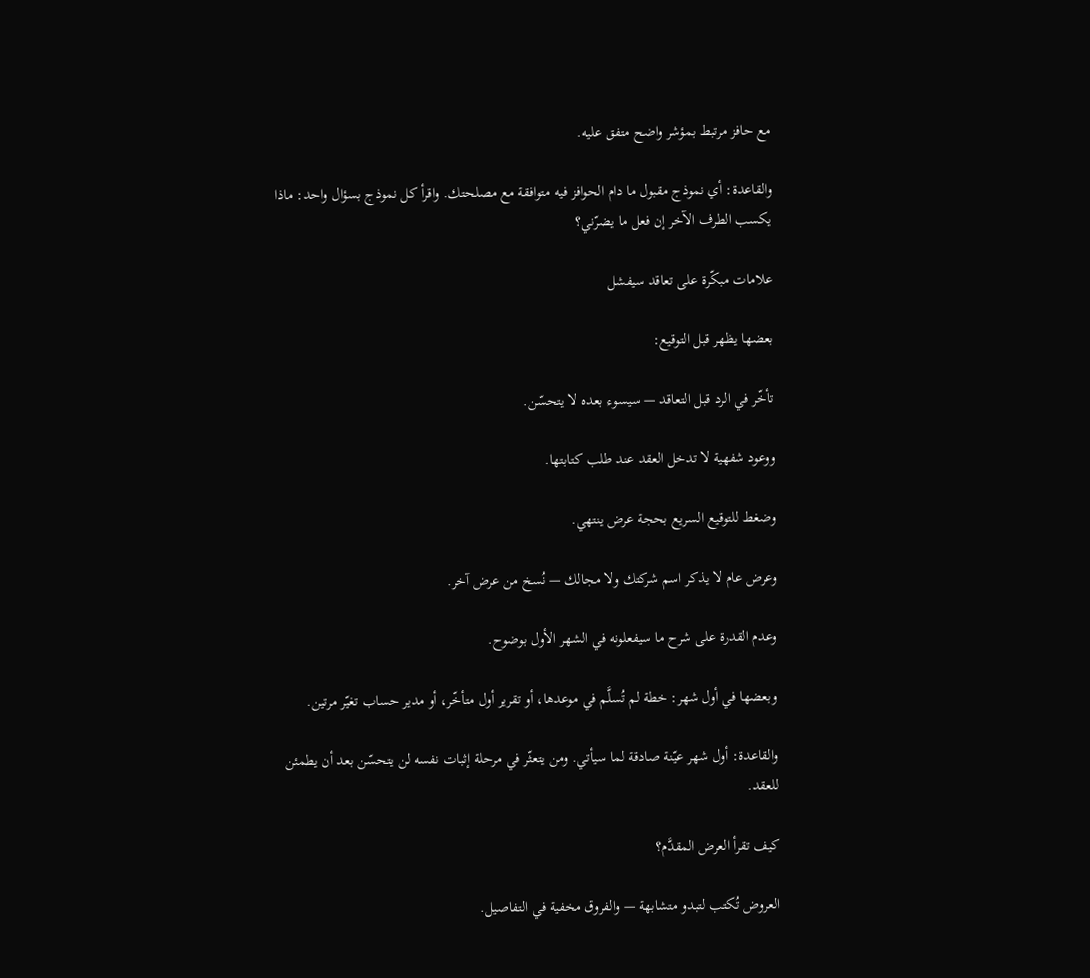مع حافز مرتبط بمؤشر واضح متفق عليه.

والقاعدة: أي نموذج مقبول ما دام الحوافز فيه متوافقة مع مصلحتك. واقرأ كل نموذج بسؤال واحد: ماذا يكسب الطرف الآخر إن فعل ما يضرّني؟

علامات مبكّرة على تعاقد سيفشل

بعضها يظهر قبل التوقيع:

تأخّر في الرد قبل التعاقد — سيسوء بعده لا يتحسّن.

ووعود شفهية لا تدخل العقد عند طلب كتابتها.

وضغط للتوقيع السريع بحجة عرض ينتهي.

وعرض عام لا يذكر اسم شركتك ولا مجالك — نُسخ من عرض آخر.

وعدم القدرة على شرح ما سيفعلونه في الشهر الأول بوضوح.

وبعضها في أول شهر: خطة لم تُسلَّم في موعدها، أو تقرير أول متأخّر، أو مدير حساب تغيّر مرتين.

والقاعدة: أول شهر عيّنة صادقة لما سيأتي. ومن يتعثّر في مرحلة إثبات نفسه لن يتحسّن بعد أن يطمئن للعقد.

كيف تقرأ العرض المقدَّم؟

العروض تُكتب لتبدو متشابهة — والفروق مخفية في التفاصيل.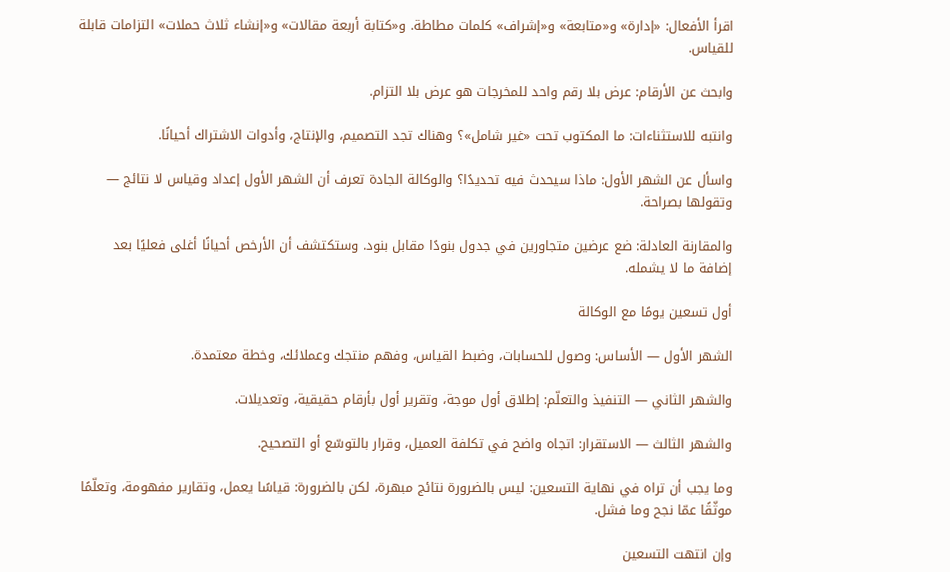اقرأ الأفعال: «إدارة» و«متابعة» و«إشراف» كلمات مطاطة. و«كتابة أربعة مقالات» و«إنشاء ثلاث حملات» التزامات قابلة للقياس.

وابحث عن الأرقام: عرض بلا رقم واحد للمخرجات هو عرض بلا التزام.

وانتبه للاستثناءات: ما المكتوب تحت «غير شامل»؟ وهناك تجد التصميم، والإنتاج، وأدوات الاشتراك أحيانًا.

واسأل عن الشهر الأول: ماذا سيحدث فيه تحديدًا؟ والوكالة الجادة تعرف أن الشهر الأول إعداد وقياس لا نتائج — وتقولها بصراحة.

والمقارنة العادلة: ضع عرضين متجاورين في جدول بنودًا مقابل بنود. وستكتشف أن الأرخص أحيانًا أغلى فعليًا بعد إضافة ما لا يشمله.

أول تسعين يومًا مع الوكالة

الشهر الأول — الأساس: وصول للحسابات، وضبط القياس، وفهم منتجك وعملائك، وخطة معتمدة.

والشهر الثاني — التنفيذ والتعلّم: إطلاق أول موجة، وتقرير أول بأرقام حقيقية، وتعديلات.

والشهر الثالث — الاستقرار: اتجاه واضح في تكلفة العميل، وقرار بالتوسّع أو التصحيح.

وما يجب أن تراه في نهاية التسعين: ليس بالضرورة نتائج مبهرة، لكن بالضرورة: قياسًا يعمل، وتقارير مفهومة، وتعلّمًا موثّقًا عمّا نجح وما فشل.

وإن انتهت التسعين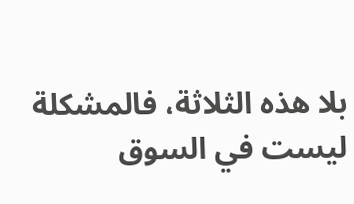بلا هذه الثلاثة، فالمشكلة ليست في السوق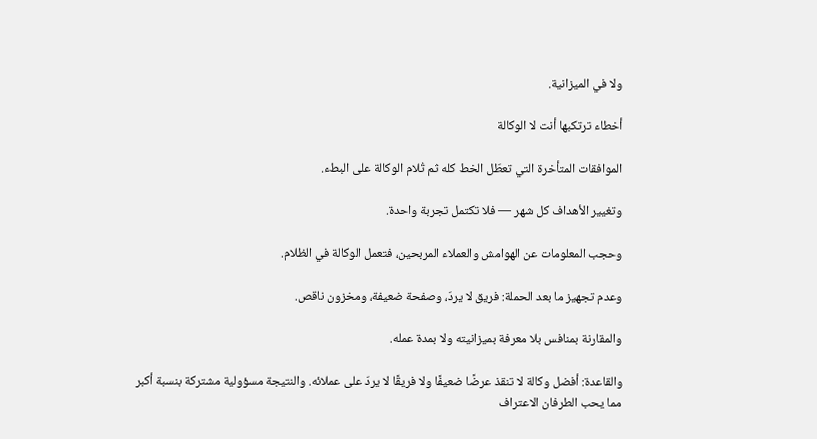ولا في الميزانية.

أخطاء ترتكبها أنت لا الوكالة

الموافقات المتأخرة التي تعطّل الخط كله ثم تُلام الوكالة على البطء.

وتغيير الأهداف كل شهر — فلا تكتمل تجربة واحدة.

وحجب المعلومات عن الهوامش والعملاء المربحين، فتعمل الوكالة في الظلام.

وعدم تجهيز ما بعد الحملة: فريق لا يردّ، وصفحة ضعيفة، ومخزون ناقص.

والمقارنة بمنافس بلا معرفة بميزانيته ولا بمدة عمله.

والقاعدة: أفضل وكالة لا تنقذ عرضًا ضعيفًا ولا فريقًا لا يردّ على عملائه. والنتيجة مسؤولية مشتركة بنسبة أكبر مما يحب الطرفان الاعتراف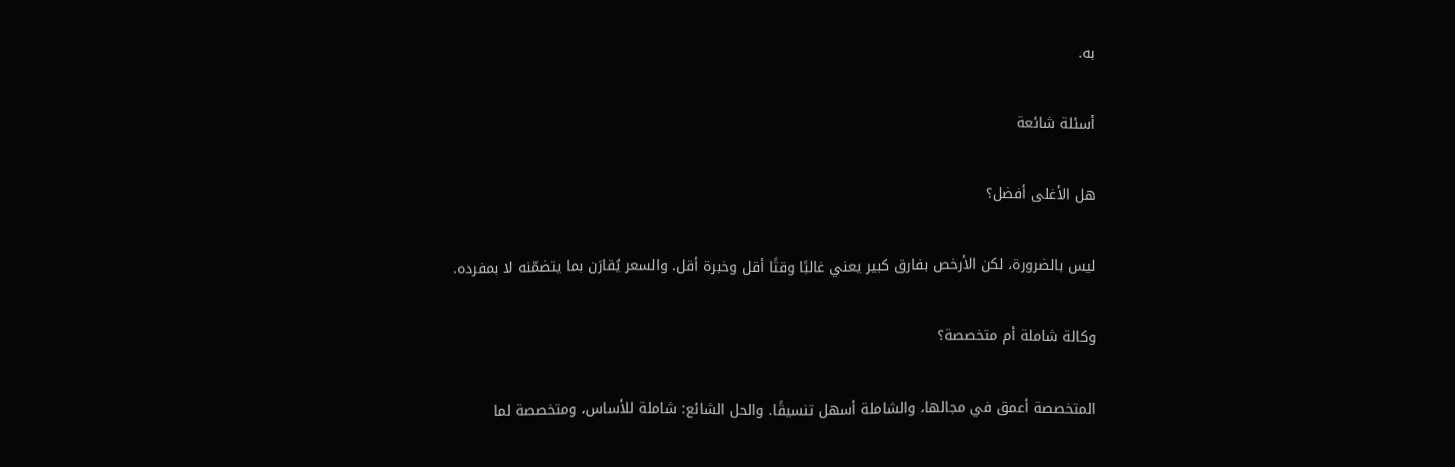به.

أسئلة شائعة

هل الأغلى أفضل؟

ليس بالضرورة، لكن الأرخص بفارق كبير يعني غالبًا وقتًا أقل وخبرة أقل. والسعر يُقارَن بما يتضمّنه لا بمفرده.

وكالة شاملة أم متخصصة؟

المتخصصة أعمق في مجالها، والشاملة أسهل تنسيقًا. والحل الشائع: شاملة للأساس، ومتخصصة لما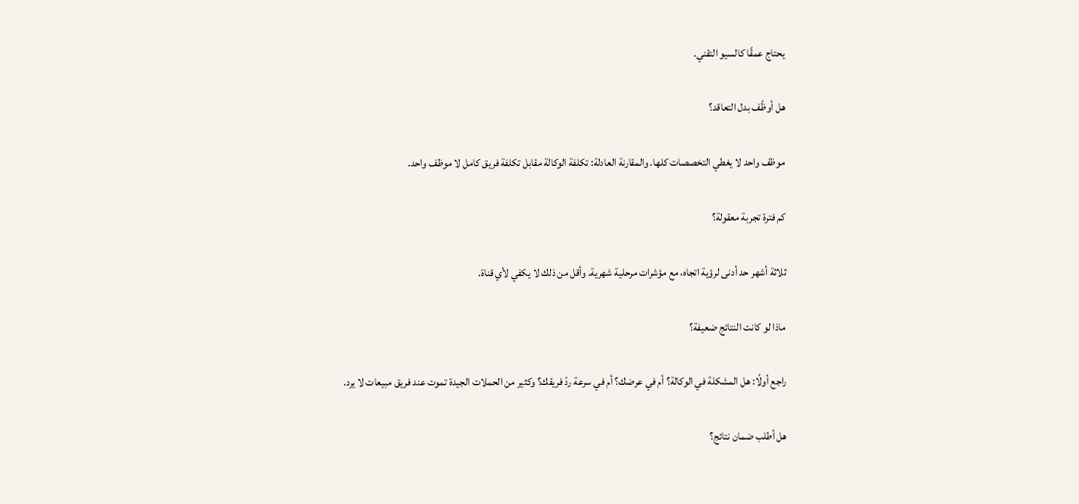يحتاج عمقًا كالسيو التقني.

هل أوظّف بدل التعاقد؟

موظف واحد لا يغطي التخصصات كلها. والمقارنة العادلة: تكلفة الوكالة مقابل تكلفة فريق كامل لا موظف واحد.

كم فترة تجربة معقولة؟

ثلاثة أشهر حد أدنى لرؤية اتجاه، مع مؤشرات مرحلية شهرية. وأقل من ذلك لا يكفي لأي قناة.

ماذا لو كانت النتائج ضعيفة؟

راجع أولًا: هل المشكلة في الوكالة؟ أم في عرضك؟ أم في سرعة ردّ فريقك؟ وكثير من الحملات الجيدة تموت عند فريق مبيعات لا يرد.

هل أطلب ضمان نتائج؟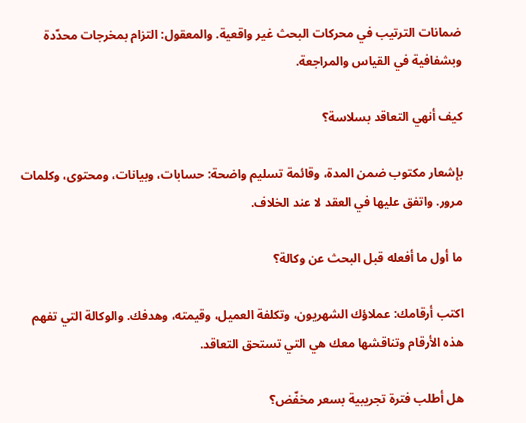ضمانات الترتيب في محركات البحث غير واقعية. والمعقول: التزام بمخرجات محدّدة وبشفافية في القياس والمراجعة.

كيف أنهي التعاقد بسلاسة؟

بإشعار مكتوب ضمن المدة، وقائمة تسليم واضحة: حسابات، وبيانات، ومحتوى، وكلمات مرور. واتفق عليها في العقد لا عند الخلاف.

ما أول ما أفعله قبل البحث عن وكالة؟

اكتب أرقامك: عملاؤك الشهريون، وتكلفة العميل، وقيمته، وهدفك. والوكالة التي تفهم هذه الأرقام وتناقشها معك هي التي تستحق التعاقد.

هل أطلب فترة تجريبية بسعر مخفّض؟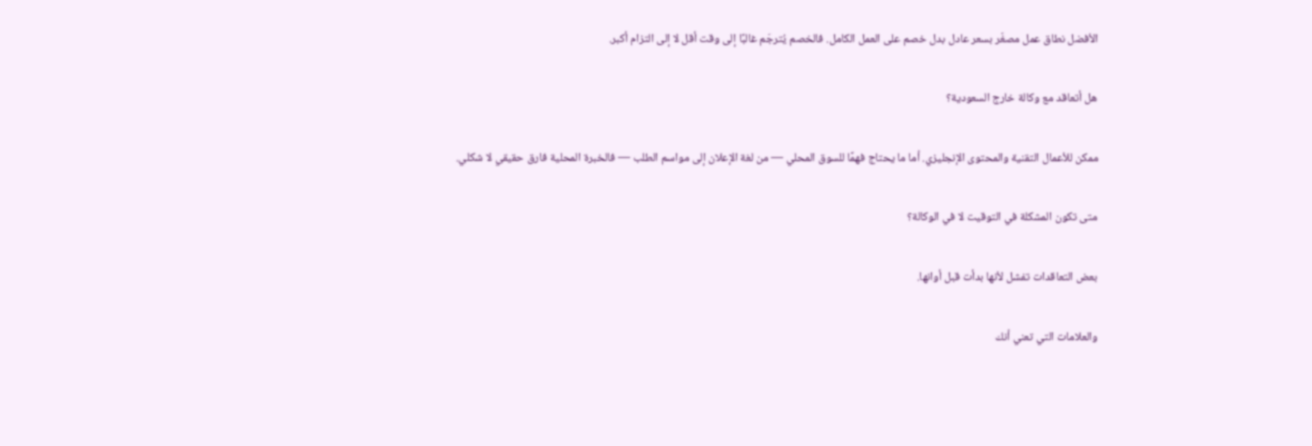الأفضل نطاق عمل مصغّر بسعر عادل بدل خصم على العمل الكامل. فالخصم يُترجَم غالبًا إلى وقت أقل لا إلى التزام أكبر.

هل أتعاقد مع وكالة خارج السعودية؟

ممكن للأعمال التقنية والمحتوى الإنجليزي. أما ما يحتاج فهمًا للسوق المحلي — من لغة الإعلان إلى مواسم الطلب — فالخبرة المحلية فارق حقيقي لا شكلي.

متى تكون المشكلة في التوقيت لا في الوكالة؟

بعض التعاقدات تفشل لأنها بدأت قبل أوانها.

والعلامات التي تعني أنك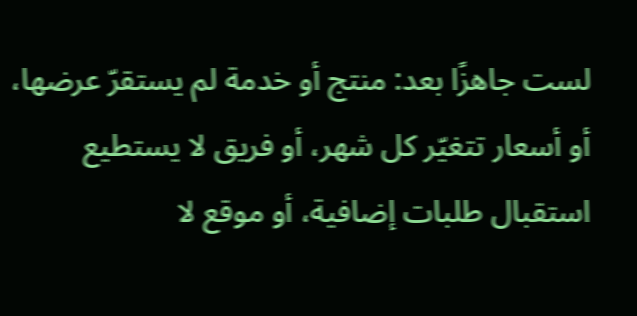لست جاهزًا بعد: منتج أو خدمة لم يستقرّ عرضها، أو أسعار تتغيّر كل شهر، أو فريق لا يستطيع استقبال طلبات إضافية، أو موقع لا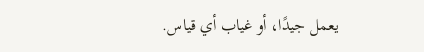يعمل جيدًا، أو غياب أي قياس.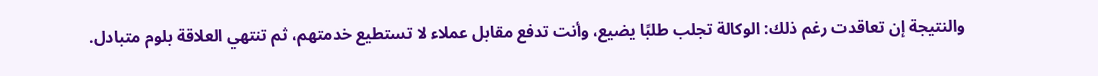والنتيجة إن تعاقدت رغم ذلك: الوكالة تجلب طلبًا يضيع، وأنت تدفع مقابل عملاء لا تستطيع خدمتهم، ثم تنتهي العلاقة بلوم متبادل.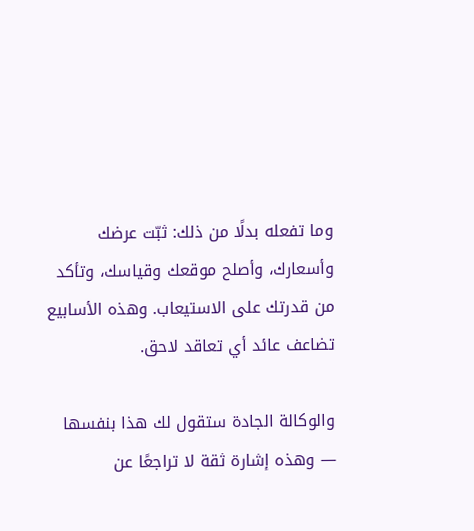وما تفعله بدلًا من ذلك: ثبّت عرضك وأسعارك، وأصلح موقعك وقياسك، وتأكد من قدرتك على الاستيعاب. وهذه الأسابيع تضاعف عائد أي تعاقد لاحق.

والوكالة الجادة ستقول لك هذا بنفسها — وهذه إشارة ثقة لا تراجعًا عن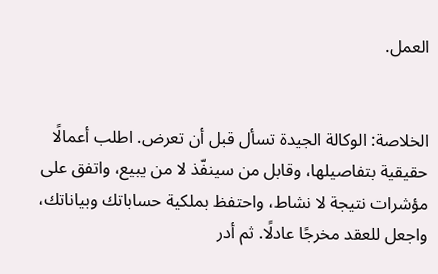العمل.


الخلاصة: الوكالة الجيدة تسأل قبل أن تعرض. اطلب أعمالًا حقيقية بتفاصيلها، وقابل من سينفّذ لا من يبيع، واتفق على مؤشرات نتيجة لا نشاط، واحتفظ بملكية حساباتك وبياناتك، واجعل للعقد مخرجًا عادلًا. ثم أدر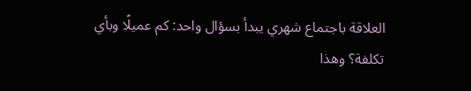العلاقة باجتماع شهري يبدأ بسؤال واحد: كم عميلًا وبأي تكلفة؟ وهذا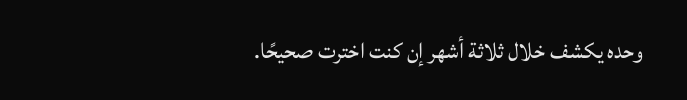وحده يكشف خلال ثلاثة أشهر إن كنت اخترت صحيحًا.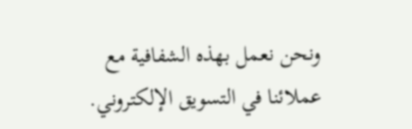ونحن نعمل بهذه الشفافية مع عملائنا في التسويق الإلكتروني.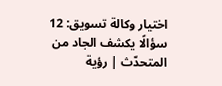اختيار وكالة تسويق: 12 سؤالًا يكشف الجاد من المتحدّث | رؤية